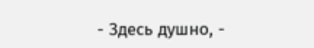- Здесь душно, -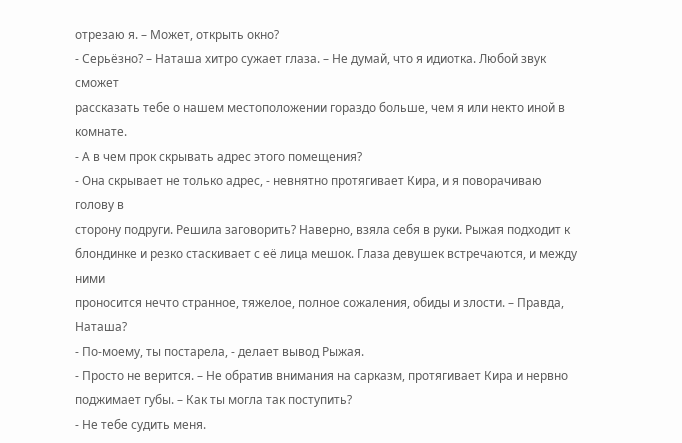отрезаю я. – Может, открыть окно?
- Серьёзно? – Наташа хитро сужает глаза. – Не думай, что я идиотка. Любой звук сможет
рассказать тебе о нашем местоположении гораздо больше, чем я или некто иной в комнате.
- А в чем прок скрывать адрес этого помещения?
- Она скрывает не только адрес, - невнятно протягивает Кира, и я поворачиваю голову в
сторону подруги. Решила заговорить? Наверно, взяла себя в руки. Рыжая подходит к
блондинке и резко стаскивает с её лица мешок. Глаза девушек встречаются, и между ними
проносится нечто странное, тяжелое, полное сожаления, обиды и злости. – Правда,
Наташа?
- По-моему, ты постарела, - делает вывод Рыжая.
- Просто не верится. – Не обратив внимания на сарказм, протягивает Кира и нервно
поджимает губы. – Как ты могла так поступить?
- Не тебе судить меня.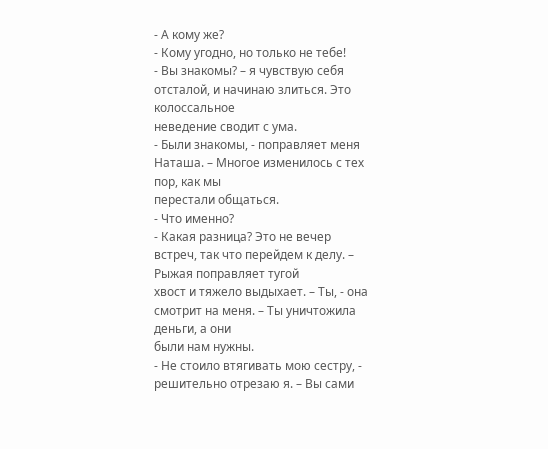- А кому же?
- Кому угодно, но только не тебе!
- Вы знакомы? – я чувствую себя отсталой, и начинаю злиться. Это колоссальное
неведение сводит с ума.
- Были знакомы, - поправляет меня Наташа. – Многое изменилось с тех пор, как мы
перестали общаться.
- Что именно?
- Какая разница? Это не вечер встреч, так что перейдем к делу. – Рыжая поправляет тугой
хвост и тяжело выдыхает. – Ты, - она смотрит на меня. – Ты уничтожила деньги, а они
были нам нужны.
- Не стоило втягивать мою сестру, - решительно отрезаю я. – Вы сами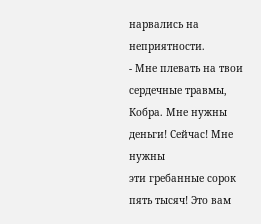нарвались на
неприятности.
- Мне плевать на твои сердечные травмы, Кобра. Мне нужны деньги! Сейчас! Мне нужны
эти гребанные сорок пять тысяч! Это вам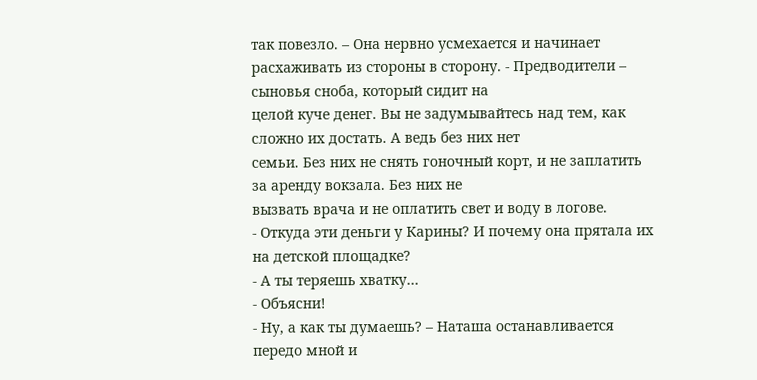так повезло. – Она нервно усмехается и начинает
расхаживать из стороны в сторону. - Предводители – сыновья сноба, который сидит на
целой куче денег. Вы не задумывайтесь над тем, как сложно их достать. А ведь без них нет
семьи. Без них не снять гоночный корт, и не заплатить за аренду вокзала. Без них не
вызвать врача и не оплатить свет и воду в логове.
- Откуда эти деньги у Карины? И почему она прятала их на детской площадке?
- А ты теряешь хватку…
- Объясни!
- Ну, а как ты думаешь? – Наташа останавливается передо мной и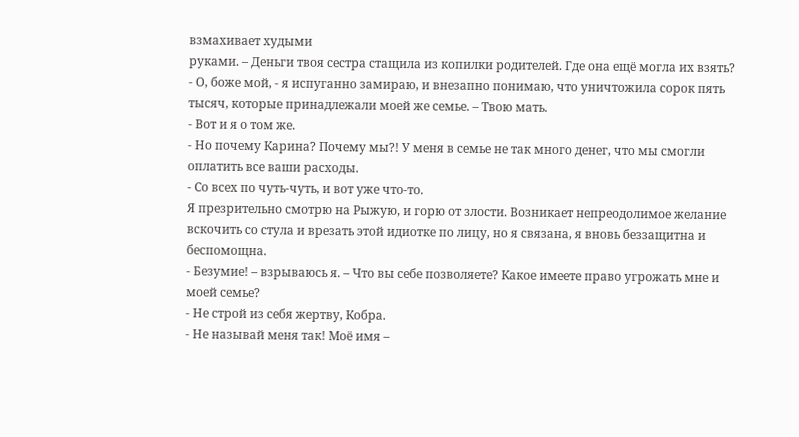взмахивает худыми
руками. – Деньги твоя сестра стащила из копилки родителей. Где она ещё могла их взять?
- О, боже мой, - я испуганно замираю, и внезапно понимаю, что уничтожила сорок пять
тысяч, которые принадлежали моей же семье. – Твою мать.
- Вот и я о том же.
- Но почему Карина? Почему мы?! У меня в семье не так много денег, что мы смогли
оплатить все ваши расходы.
- Со всех по чуть-чуть, и вот уже что-то.
Я презрительно смотрю на Рыжую, и горю от злости. Возникает непреодолимое желание
вскочить со стула и врезать этой идиотке по лицу, но я связана, я вновь беззащитна и
беспомощна.
- Безумие! – взрываюсь я. – Что вы себе позволяете? Какое имеете право угрожать мне и
моей семье?
- Не строй из себя жертву, Кобра.
- Не называй меня так! Моё имя –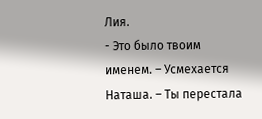Лия.
- Это было твоим именем. – Усмехается Наташа. – Ты перестала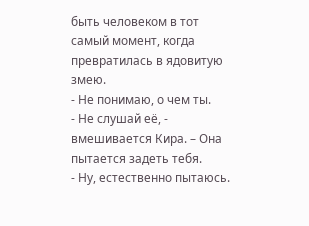быть человеком в тот
самый момент, когда превратилась в ядовитую змею.
- Не понимаю, о чем ты.
- Не слушай её, - вмешивается Кира. – Она пытается задеть тебя.
- Ну, естественно пытаюсь.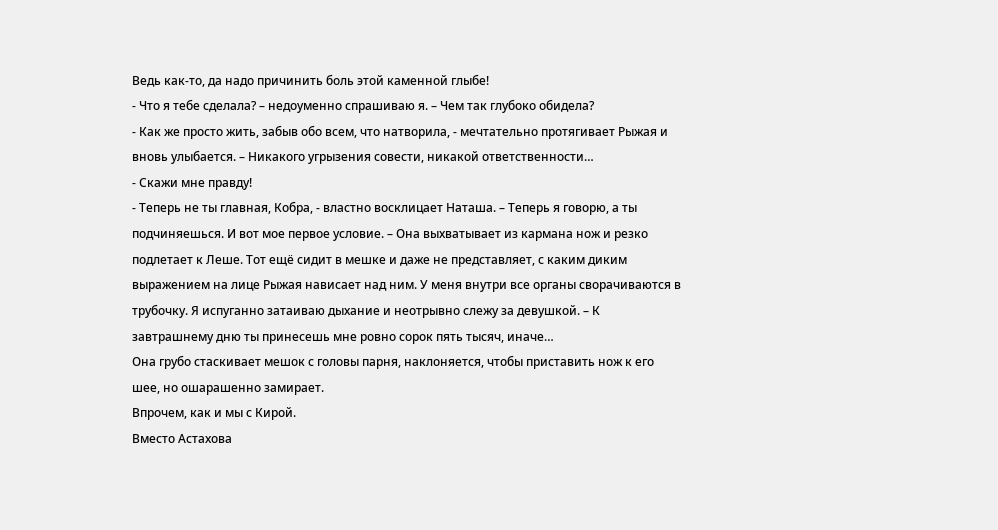Ведь как-то, да надо причинить боль этой каменной глыбе!
- Что я тебе сделала? – недоуменно спрашиваю я. – Чем так глубоко обидела?
- Как же просто жить, забыв обо всем, что натворила, - мечтательно протягивает Рыжая и
вновь улыбается. – Никакого угрызения совести, никакой ответственности…
- Скажи мне правду!
- Теперь не ты главная, Кобра, - властно восклицает Наташа. – Теперь я говорю, а ты
подчиняешься. И вот мое первое условие. – Она выхватывает из кармана нож и резко
подлетает к Леше. Тот ещё сидит в мешке и даже не представляет, с каким диким
выражением на лице Рыжая нависает над ним. У меня внутри все органы сворачиваются в
трубочку. Я испуганно затаиваю дыхание и неотрывно слежу за девушкой. – К
завтрашнему дню ты принесешь мне ровно сорок пять тысяч, иначе…
Она грубо стаскивает мешок с головы парня, наклоняется, чтобы приставить нож к его
шее, но ошарашенно замирает.
Впрочем, как и мы с Кирой.
Вместо Астахова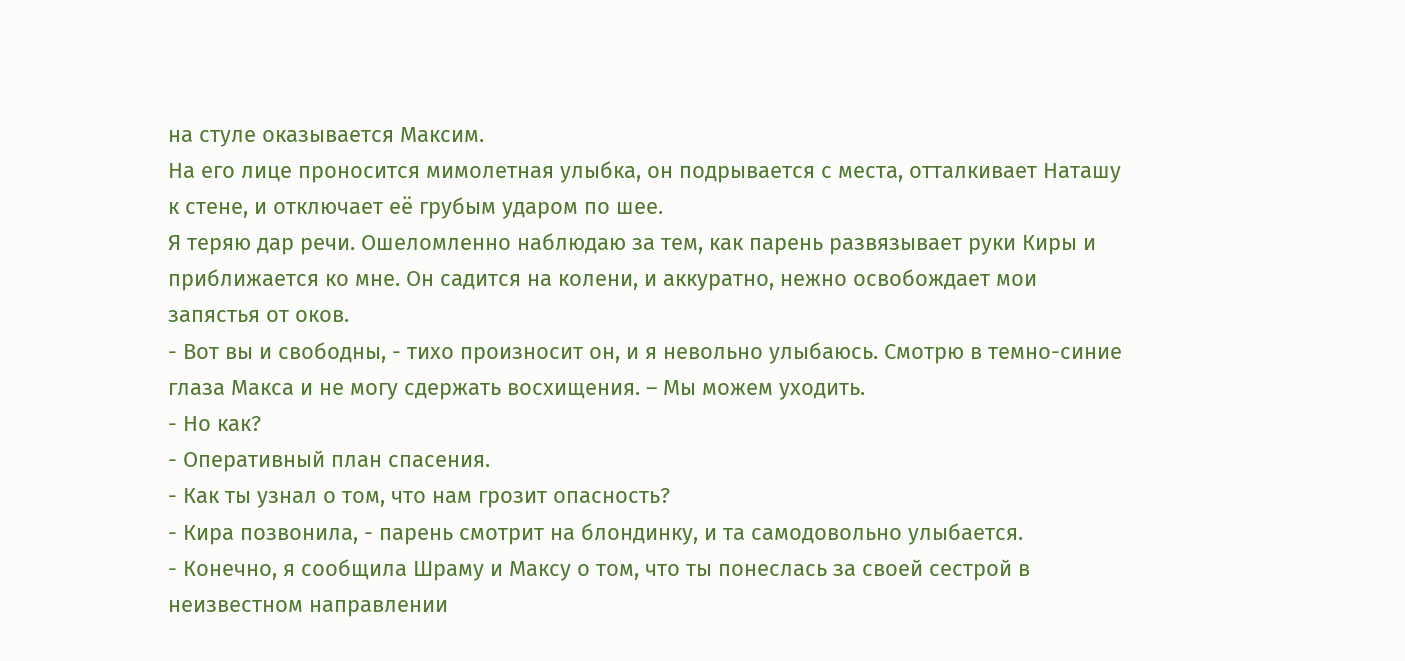на стуле оказывается Максим.
На его лице проносится мимолетная улыбка, он подрывается с места, отталкивает Наташу
к стене, и отключает её грубым ударом по шее.
Я теряю дар речи. Ошеломленно наблюдаю за тем, как парень развязывает руки Киры и
приближается ко мне. Он садится на колени, и аккуратно, нежно освобождает мои
запястья от оков.
- Вот вы и свободны, - тихо произносит он, и я невольно улыбаюсь. Смотрю в темно-синие
глаза Макса и не могу сдержать восхищения. – Мы можем уходить.
- Но как?
- Оперативный план спасения.
- Как ты узнал о том, что нам грозит опасность?
- Кира позвонила, - парень смотрит на блондинку, и та самодовольно улыбается.
- Конечно, я сообщила Шраму и Максу о том, что ты понеслась за своей сестрой в
неизвестном направлении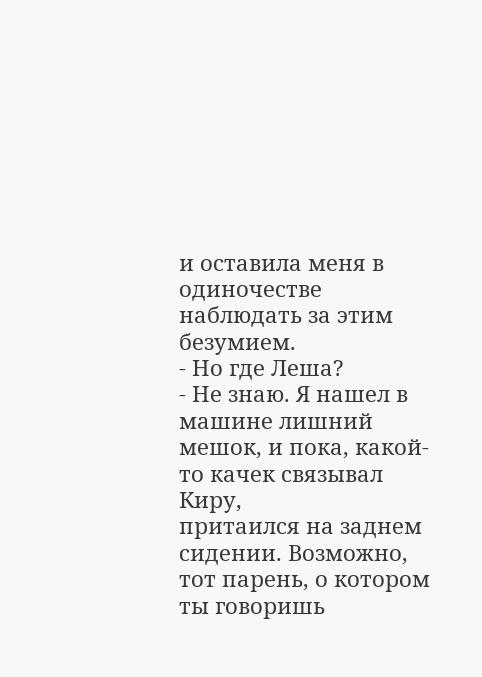и оставила меня в одиночестве наблюдать за этим безумием.
- Но где Леша?
- Не знаю. Я нашел в машине лишний мешок, и пока, какой-то качек связывал Киру,
притаился на заднем сидении. Возможно, тот парень, о котором ты говоришь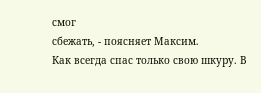смог
сбежать, - поясняет Максим.
Как всегда спас только свою шкуру. В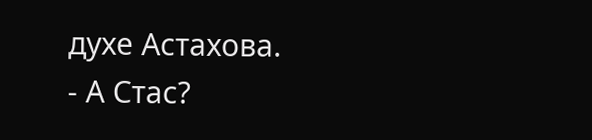духе Астахова.
- А Стас?